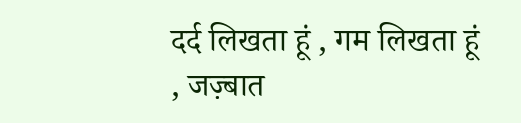दर्द लिखता हूं , गम लिखता हूं , जज़्बात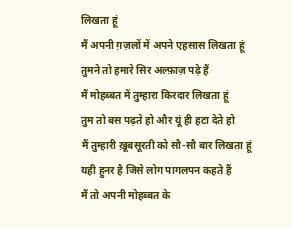लिखता हूं
मैं अपनी ग़ज़लों में अपने एहसास लिखता हूं
तुमने तो हमारे सिर अल्फ़ाज़ पढ़े हैं
मैं मोहब्बत में तुम्हारा किरदार लिखता हूं
तुम तो बस पढ़ते हो और यूं ही हटा देते हो
मैं तुम्हारी ख़ूबसूरती को सौ-सौ बार लिखता हूं
यही हुनर है जिसे लोग पागलपन कहते हैं
मैं तो अपनी मोहब्बत के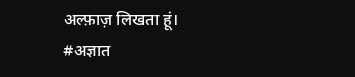अल्फ़ाज़ लिखता हूं।
#अज्ञात